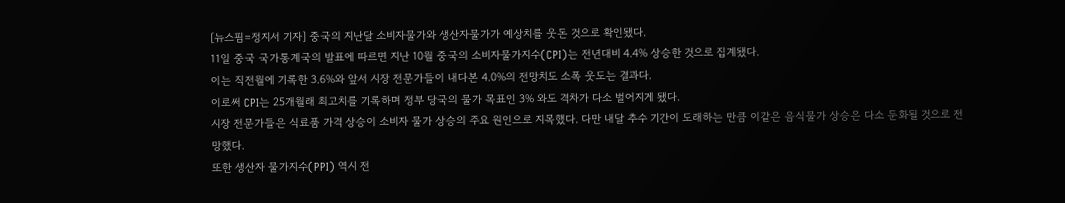[뉴스핌=정지서 기자] 중국의 지난달 소비자물가와 생산자물가가 예상치를 웃돈 것으로 확인됐다.
11일 중국 국가통계국의 발표에 따르면 지난 10월 중국의 소비자물가지수(CPI)는 전년대비 4.4% 상승한 것으로 집계됐다.
이는 직전월에 기록한 3.6%와 앞서 시장 전문가들이 내다본 4.0%의 전망치도 소폭 웃도는 결과다.
이로써 CPI는 25개월래 최고치를 기록하며 정부 당국의 물가 목표인 3% 와도 격차가 다소 벌어지게 됐다.
시장 전문가들은 식료품 가격 상승이 소비자 물가 상승의 주요 원인으로 지목했다. 다만 내달 추수 기간이 도래하는 만큼 이같은 음식물가 상승은 다소 둔화될 것으로 전망했다.
또한 생산자 물가지수(PPI) 역시 전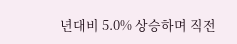년대비 5.0% 상승하며 직전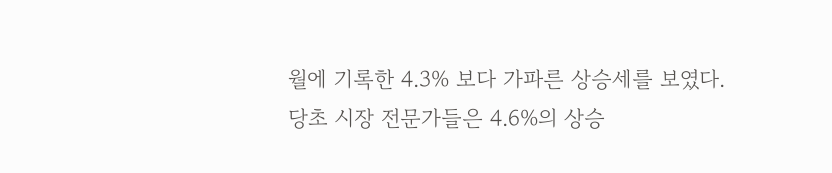월에 기록한 4.3% 보다 가파른 상승세를 보였다.
당초 시장 전문가들은 4.6%의 상승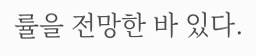률을 전망한 바 있다.